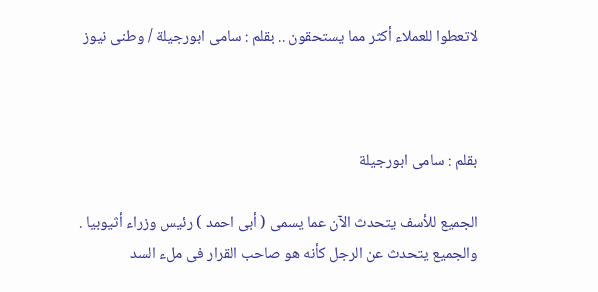لاتعطوا للعملاء أكثر مما يستحقون .. بقلم : سامى ابورجيلة / وطنى نيوز



بقلم : سامى ابورجيلة

الجميع للأسف يتحدث الآن عما يسمى ( أبى احمد ) رئيس وزراء أثيوبيا .
والجميع يتحدث عن الرجل كأنه هو صاحب القرار فى ملء السد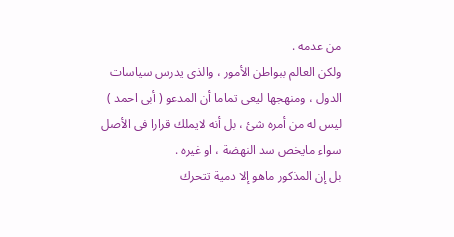من عدمه .
ولكن العالم ببواطن الأمور ، والذى يدرس سياسات الدول ، ومنهجها ليعى تماما أن المدعو ( أبى احمد ) ليس له من أمره شئ ، بل أنه لايملك قرارا فى الأصل سواء مايخص سد النهضة ، او غيره .
بل إن المذكور ماهو إلا دمية تتحرك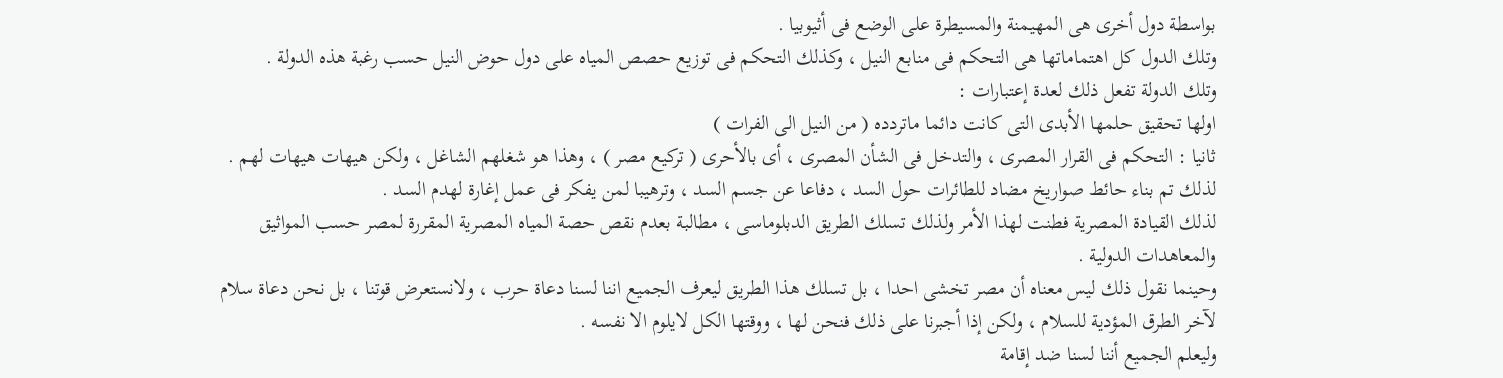بواسطة دول أخرى هى المهيمنة والمسيطرة على الوضع فى أثيوبيا .
وتلك الدول كل اهتماماتها هى التحكم فى منابع النيل ، وكذلك التحكم فى توزيع حصص المياه على دول حوض النيل حسب رغبة هذه الدولة .
وتلك الدولة تفعل ذلك لعدة إعتبارات :
اولها تحقيق حلمها الأبدى التى كانت دائما ماتردده ( من النيل الى الفرات )
ثانيا : التحكم فى القرار المصرى ، والتدخل فى الشأن المصرى ، أى بالأحرى ( تركيع مصر ) ، وهذا هو شغلهم الشاغل ، ولكن هيهات هيهات لهم .
لذلك تم بناء حائط صواريخ مضاد للطائرات حول السد ، دفاعا عن جسم السد ، وترهيبا لمن يفكر فى عمل إغارة لهدم السد .
لذلك القيادة المصرية فطنت لهذا الأمر ولذلك تسلك الطريق الدبلوماسى ، مطالبة بعدم نقص حصة المياه المصرية المقررة لمصر حسب المواثيق والمعاهدات الدولية .
وحينما نقول ذلك ليس معناه أن مصر تخشى احدا ، بل تسلك هذا الطريق ليعرف الجميع اننا لسنا دعاة حرب ، ولانستعرض قوتنا ، بل نحن دعاة سلام لآخر الطرق المؤدية للسلام ، ولكن إذا أجبرنا على ذلك فنحن لها ، ووقتها الكل لايلوم الا نفسه .
وليعلم الجميع أننا لسنا ضد إقامة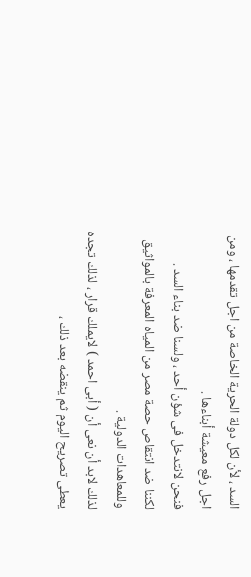السد ، لأن لكل دولة الحرية الخاصة من اجل تقدمها ، ومن اجل رفع معيشة أبناءها .
فنحن لانتدخل فى شؤن أحد ، ولسنا ضد بناء السد .
لكننا ضد انتقاص حصة مصر من المياه المعرفة بالمواثيق وللمعاهدات الدولية .
لذلك لابد أن نعى أن ( أبى احمد ) لايملك قرار ، لذلك تجده يعطى تصريح اليوم ثم ينقضه بعد ذلك ،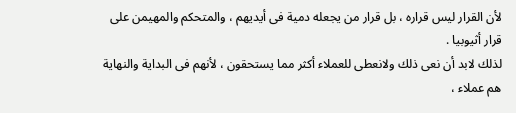لأن القرار ليس قراره ، بل قرار من يجعله دمية فى أيديهم ، والمتحكم والمهيمن على قرار أثيوبيا .
لذلك لابد أن نعى ذلك ولانعطى للعملاء أكثر مما يستحقون ، لأنهم فى البداية والنهاية هم عملاء ،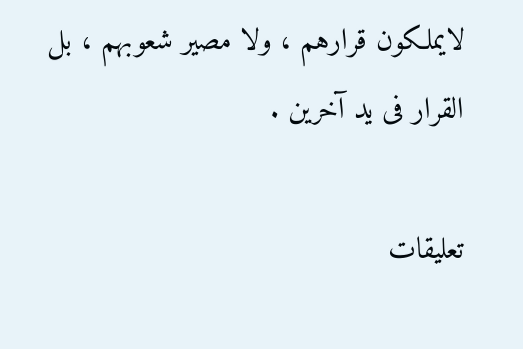لايملكون قرارهم ، ولا مصير شعوبهم ، بل القرار فى يد آخرين .

تعليقات